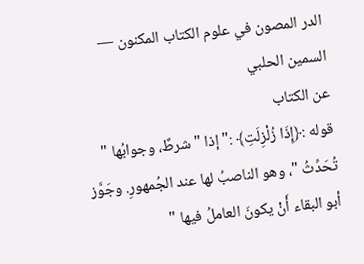الدر المصون في علوم الكتاب المكنون — السمين الحلبي
عن الكتاب
قوله :﴿إِذَا زُلْزِلَتِ﴾ :" إذا " شرطٌ، وجوابُها " تُحَدِّثُ "، وهو الناصبُ لها عند الجُمهورِ. وجَوَّز أبو البقاء أَنْ يكونَ العاملُ فيها "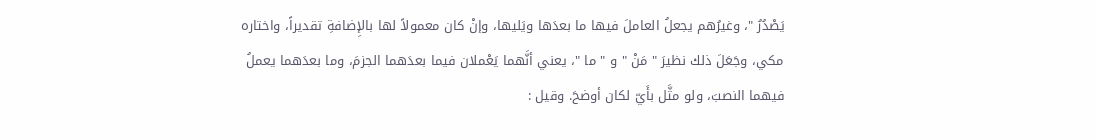يَصْدُرُ "، وغيرُهم يجعلُ العاملَ فيها ما بعدَها ويَليها، وإنْ كان معمولاً لها بالإِضافةِ تقديراً، واختاره مكي، وجَعَلَ ذلك نظيرَ " مَنْ " و " ما "، يعني أنَّهما يَعْملان فيما بعدَهما الجزمَ، وما بعدَهما يعملُ فيهما النصبَ، ولو مثَّل بأَيّ لكان أوضحَ. وقيل :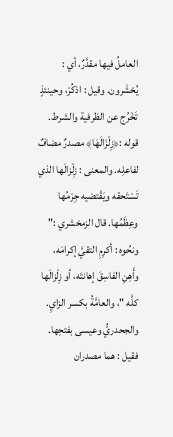العاملُ فيها مقدَّرٌ، أي : يُحْشَرون. وقيل : اذكُرْ، وحينئذٍ تَخْرُج عن الظرفية والشرط.
قوله :﴿زِلْزَالَهَا﴾ مصدرٌ مضافٌ لفاعلِه. والمعنى : زِلْزالَها الذي تَسْتَحقه ويَقْتضيه جِرْمُها وعِظَمُها. قال الزمخشري :" ونحُوه : أكرِمِ التقيَّ إكرامَه، وأَهِنِ الفاسِقَ إهانتَه، أو زِلْزالَها كلَّه "، والعامَّةُ بكسر الزايِ.
والجحدريُّ وعيسى بفتحِها. فقيل : هما مصدران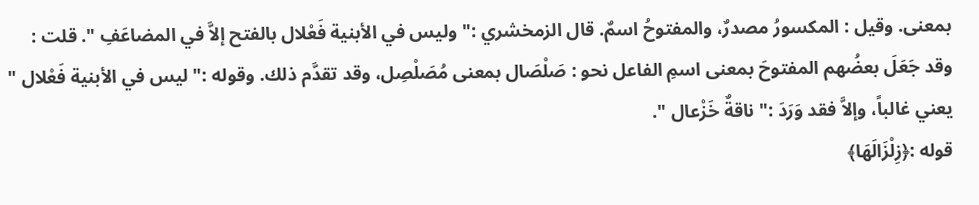بمعنى. وقيل : المكسورُ مصدرٌ، والمفتوحُ اسمٌ. قال الزمخشري :" وليس في الأبنية فَعْلال بالفتح إلاَّ في المضاعَفِ ". قلت : وقد جَعَلَ بعضُهم المفتوحَ بمعنى اسمِ الفاعل نحو : صَلْصَال بمعنى مُصَلْصِل، وقد تقدَّم ذلك. وقوله :" ليس في الأبنية فَعْلال " يعني غالباً، وإلاَّ فقد وَرَدَ :" ناقةٌ خَزْعال ".
قوله :﴿زِلْزَالَهَا﴾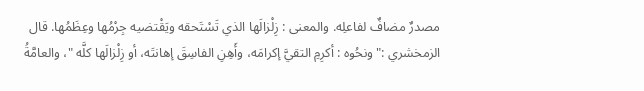مصدرٌ مضافٌ لفاعلِه. والمعنى : زِلْزالَها الذي تَسْتَحقه ويَقْتضيه جِرْمُها وعِظَمُها. قال الزمخشري :" ونحُوه : أكرِمِ التقيَّ إكرامَه، وأَهِنِ الفاسِقَ إهانتَه، أو زِلْزالَها كلَّه "، والعامَّةُ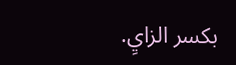بكسر الزايِ.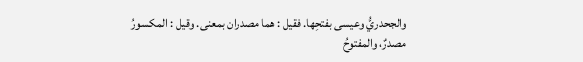والجحدريُّ وعيسى بفتحِها. فقيل : هما مصدران بمعنى. وقيل : المكسورُ مصدرٌ، والمفتوحُ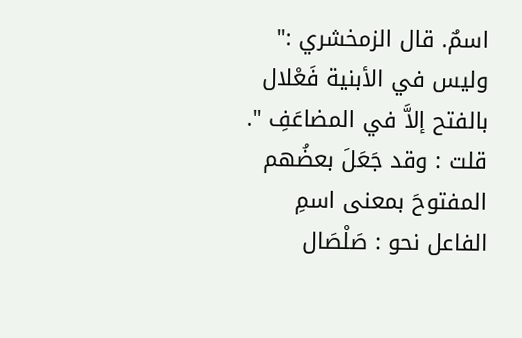اسمٌ. قال الزمخشري :" وليس في الأبنية فَعْلال بالفتح إلاَّ في المضاعَفِ ". قلت : وقد جَعَلَ بعضُهم المفتوحَ بمعنى اسمِ الفاعل نحو : صَلْصَال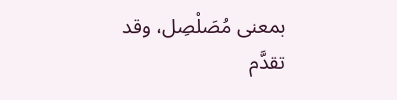بمعنى مُصَلْصِل، وقد تقدَّم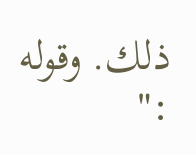ذلك. وقوله :"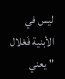ليس في الأبنية فَعْلال " يعني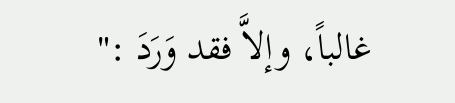غالباً، وإلاَّ فقد وَرَدَ :"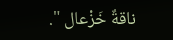ناقةٌ خَزْعال ".